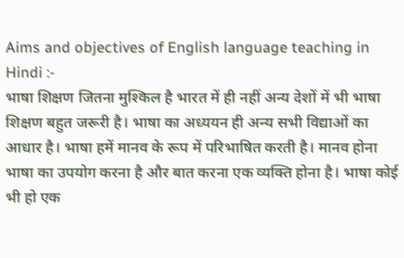Aims and objectives of English language teaching in Hindi :-
भाषा शिक्षण जितना मुश्किल है भारत में ही नहीं अन्य देशों में भी भाषा शिक्षण बहुत जरूरी है। भाषा का अध्ययन ही अन्य सभी विद्याओं का आधार है। भाषा हमें मानव के रूप में परिभाषित करती है। मानव होना भाषा का उपयोग करना है और बात करना एक व्यक्ति होना है। भाषा कोई भी हो एक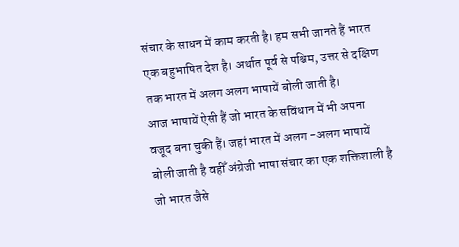संचार के साधन में काम करती है। हम सभी जानते हैं भारत एक बहुभाषित देश है। अर्थात पूर्व से पश्चिम, उत्तर से दक्षिण तक भारत में अलग अलग भाषायें बोली जाती है।
आज भाषायें ऐसी हैं जो भारत के सविंधान में भी अपना वजूद बना चुकी हैं। जहां भारत में अलग -अलग भाषायें बोली जाती है वहीँ अंग्रेजी भाषा संचार का एक शक्तिशाली है जो भारत जैसे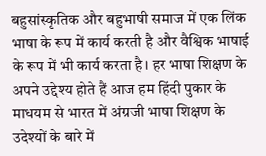बहुसांस्कृतिक और बहुभाषी समाज में एक लिंक भाषा के रूप में कार्य करती है और वैश्विक भाषाई के रूप में भी कार्य करता है। हर भाषा शिक्षण के अपने उद्देश्य होते हैं आज हम हिंदी पुकार के माधयम से भारत में अंग्रजी भाषा शिक्षण के उदेश्यों के बारे में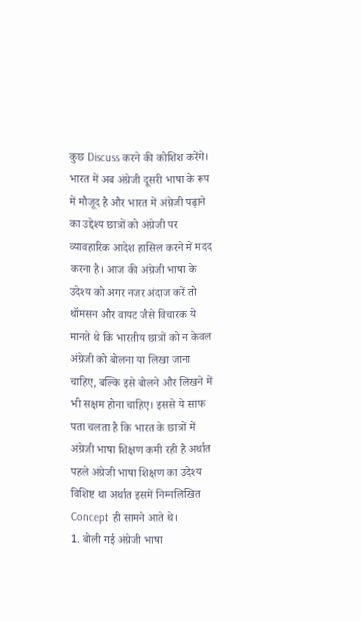कुछ Discuss करने की कोशिश करेंगे।
भारत में अब अंग्रेजी दूसरी भाषा के रूप में मौजूद है और भारत में अंग्रेजी पढ़ाने का उद्देश्य छात्रों को अंग्रेजी पर व्यावहारिक आदेश हासिल करने में मदद करना है। आज की अंग्रेजी भाषा के उदेश्य को अगर नजर अंदाज करें तो थॉमसन और वायट जैसे विचारक ये मानते थे कि भारतीय छात्रों को न केवल अंग्रेजी को बोलना या लिखा जाना चाहिए, बल्कि इसे बोलने और लिखने में भी सक्षम होना चाहिए। इससे ये साफ पता चलता है कि भारत के छात्रों में अंग्रेजी भाषा शिक्षण कमी रही है अर्थात पहले अंग्रेजी भाषा शिक्षण का उदेश्य विशिष्ट था अर्थात इसमें निम्नलिखित Concept ही सामने आते थे।
1. बोली गई अंग्रेजी भाषा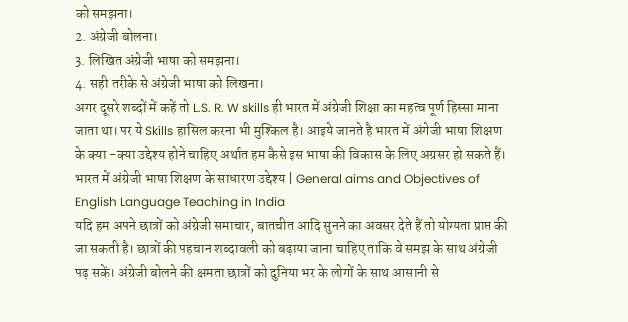को समझना।
2. अंग्रेजी बोलना।
3. लिखित अंग्रेजी भाषा को समझना।
4. सही तरीके से अंग्रेजी भाषा को लिखना।
अगर दूसरे शब्दों में कहें तो L.S. R. W skills ही भारत में अंग्रेजी शिक्षा का महत्व पूर्ण हिस्सा माना जाता था। पर ये Skills हासिल करना भी मुश्किल है। आइये जानते है भारत में अंगेजी भाषा शिक्षण के क्या -क्या उद्देश्य होने चाहिए अर्थात हम कैसे इस भाषा की विकास के लिए अग्रसर हो सकते हैं।
भारत में अंग्रेजी भाषा शिक्षण के साधारण उद्देश्य | General aims and Objectives of English Language Teaching in India
यदि हम अपने छात्रों को अंग्रेजी समाचार, बातचीत आदि सुनने का अवसर देते हैं तो योग्यता प्राप्त की जा सकती है। छात्रों की पहचान शब्दावली को बढ़ाया जाना चाहिए ताकि वे समझ के साथ अंग्रेजी पढ़ सकें। अंग्रेजी बोलने की क्षमता छात्रों को दुनिया भर के लोगों के साथ आसानी से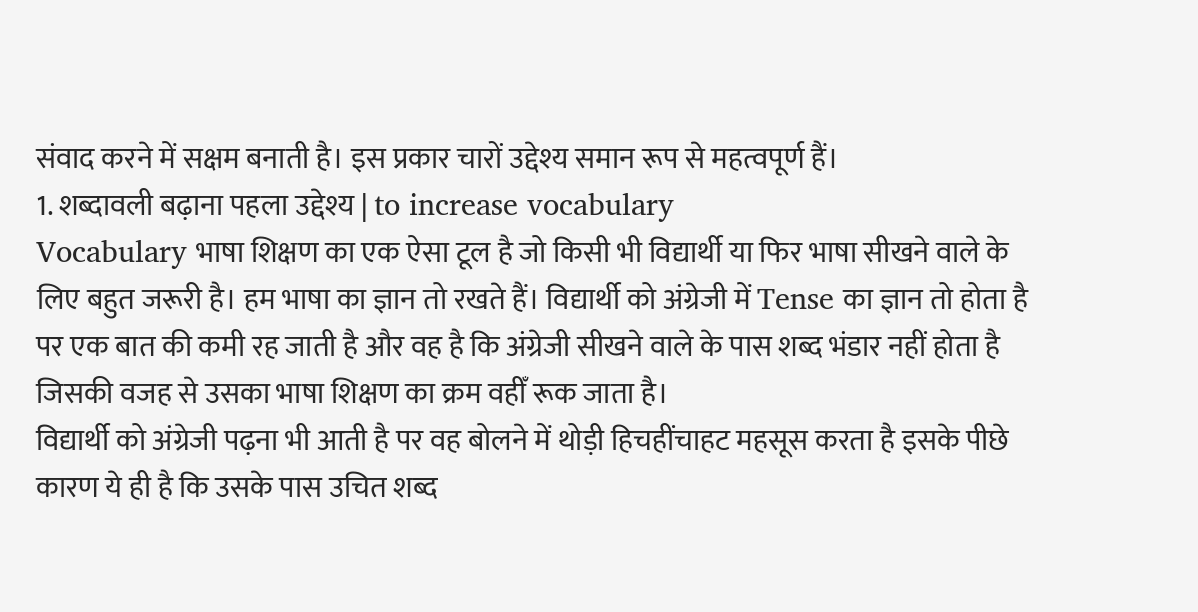संवाद करने में सक्षम बनाती है। इस प्रकार चारों उद्देश्य समान रूप से महत्वपूर्ण हैं।
1. शब्दावली बढ़ाना पहला उद्देश्य | to increase vocabulary
Vocabulary भाषा शिक्षण का एक ऐसा टूल है जो किसी भी विद्यार्थी या फिर भाषा सीखने वाले के लिए बहुत जरूरी है। हम भाषा का ज्ञान तो रखते हैं। विद्यार्थी को अंग्रेजी में Tense का ज्ञान तो होता है पर एक बात की कमी रह जाती है और वह है कि अंग्रेजी सीखने वाले के पास शब्द भंडार नहीं होता है जिसकी वजह से उसका भाषा शिक्षण का क्रम वहीँ रूक जाता है।
विद्यार्थी को अंग्रेजी पढ़ना भी आती है पर वह बोलने में थोड़ी हिचहींचाहट महसूस करता है इसके पीछे कारण ये ही है कि उसके पास उचित शब्द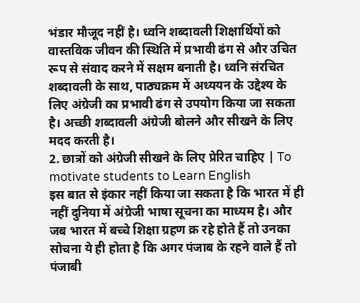भंडार मौजूद नहीं है। ध्वनि शब्दावली शिक्षार्थियों को वास्तविक जीवन की स्थिति में प्रभावी ढंग से और उचित रूप से संवाद करने में सक्षम बनाती है। ध्वनि संरचित शब्दावली के साथ, पाठ्यक्रम में अध्ययन के उद्देश्य के लिए अंग्रेजी का प्रभावी ढंग से उपयोग किया जा सकता है। अच्छी शब्दावली अंग्रेजी बोलने और सीखने के लिए मदद करती है।
2. छात्रों को अंग्रेजी सीखने के लिए प्रेरित चाहिए | To motivate students to Learn English
इस बात से इंकार नहीं किया जा सकता है कि भारत में ही नहीं दुनिया में अंग्रेजी भाषा सूचना का माध्यम है। और जब भारत में बच्चे शिक्षा ग्रहण क्र रहे होते हैं तो उनका सोचना ये ही होता है कि अगर पंजाब के रहने वाले हैं तो पंजाबी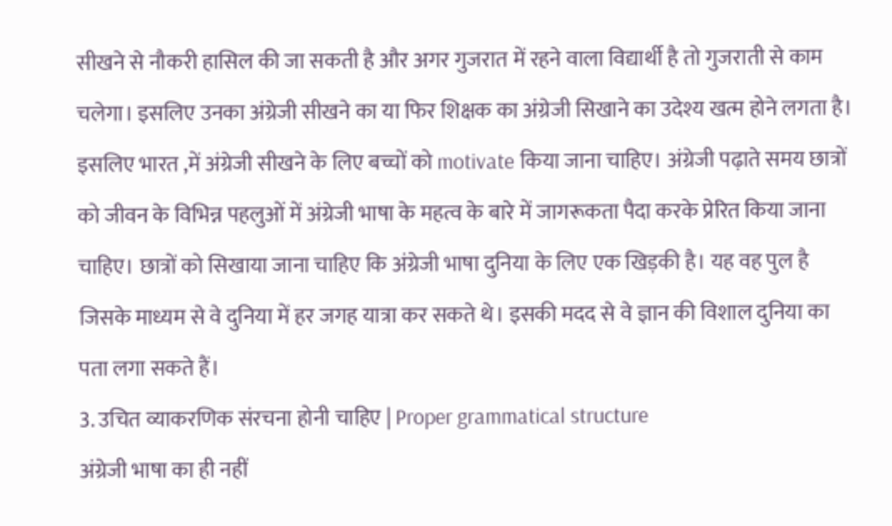सीखने से नौकरी हासिल की जा सकती है और अगर गुजरात में रहने वाला विद्यार्थी है तो गुजराती से काम चलेगा। इसलिए उनका अंग्रेजी सीखने का या फिर शिक्षक का अंग्रेजी सिखाने का उदेश्य खत्म होने लगता है।
इसलिए भारत ,में अंग्रेजी सीखने के लिए बच्चों को motivate किया जाना चाहिए। अंग्रेजी पढ़ाते समय छात्रों को जीवन के विभिन्न पहलुओं में अंग्रेजी भाषा के महत्व के बारे में जागरूकता पैदा करके प्रेरित किया जाना चाहिए। छात्रों को सिखाया जाना चाहिए कि अंग्रेजी भाषा दुनिया के लिए एक खिड़की है। यह वह पुल है जिसके माध्यम से वे दुनिया में हर जगह यात्रा कर सकते थे। इसकी मदद से वे ज्ञान की विशाल दुनिया का पता लगा सकते हैं।
3. उचित व्याकरणिक संरचना होनी चाहिए | Proper grammatical structure
अंग्रेजी भाषा का ही नहीं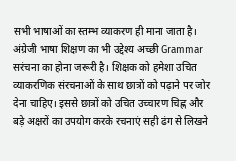सभी भाषाओं का स्तम्भ व्याकरण ही माना जाता है। अंग्रेजी भाषा शिक्षण का भी उद्देश्य अच्छी Grammar सरंचना का होना जरूरी है। शिक्षक को हमेशा उचित व्याकरणिक संरचनाओं के साथ छात्रों को पढ़ाने पर जोर देना चाहिए। इससे छात्रों को उचित उच्चारण चिह्न और बड़े अक्षरों का उपयोग करके रचनाएं सही ढंग से लिखने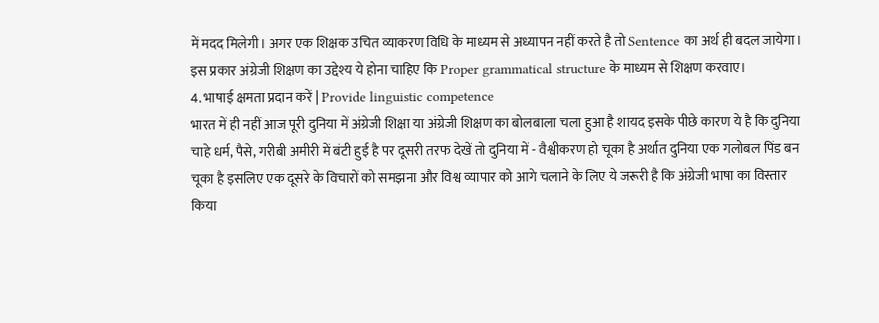में मदद मिलेगी। अगर एक शिक्षक उचित व्याकरण विधि के माध्यम से अध्यापन नहीं करते है तो Sentence का अर्थ ही बदल जायेगा। इस प्रकार अंग्रेजी शिक्षण का उद्देश्य ये होना चाहिए कि Proper grammatical structure के माध्यम से शिक्षण करवाए।
4. भाषाई क्षमता प्रदान करें | Provide linguistic competence
भारत में ही नहीं आज पूरी दुनिया में अंग्रेजी शिक्षा या अंग्रेजी शिक्षण का बोलबाला चला हुआ है शायद इसके पीछे कारण ये है कि दुनिया चाहे धर्म, पैसे, गरीबी अमीरी में बंटी हुई है पर दूसरी तरफ देखें तो दुनिया में - वैश्वीकरण हो चूका है अर्थात दुनिया एक गलोबल पिंड बन चूका है इसलिए एक दूसरे के विचारों को समझना और विश्व व्यापार को आगे चलाने के लिए ये जरूरी है कि अंग्रेजी भाषा का विस्तार किया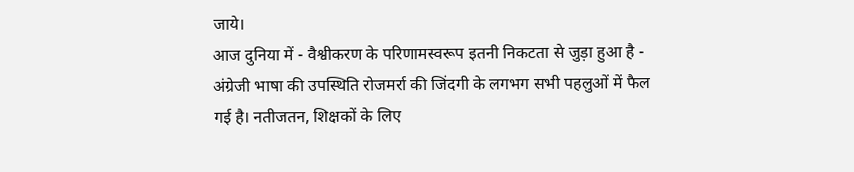जाये।
आज दुनिया में - वैश्वीकरण के परिणामस्वरूप इतनी निकटता से जुड़ा हुआ है - अंग्रेजी भाषा की उपस्थिति रोजमर्रा की जिंदगी के लगभग सभी पहलुओं में फैल गई है। नतीजतन, शिक्षकों के लिए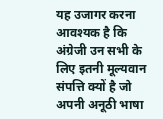यह उजागर करना आवश्यक है कि अंग्रेजी उन सभी के लिए इतनी मूल्यवान संपत्ति क्यों है जो अपनी अनूठी भाषा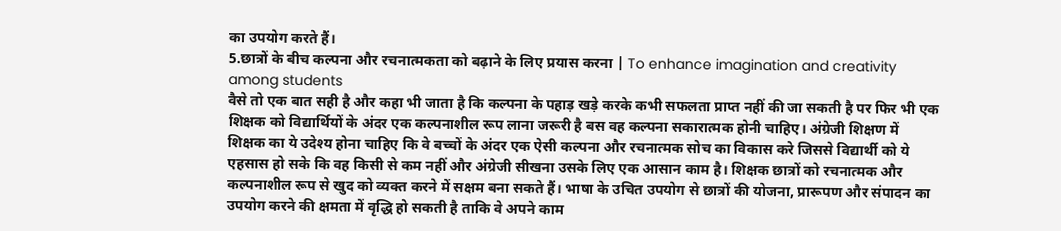का उपयोग करते हैं।
5.छात्रों के बीच कल्पना और रचनात्मकता को बढ़ाने के लिए प्रयास करना | To enhance imagination and creativity among students
वैसे तो एक बात सही है और कहा भी जाता है कि कल्पना के पहाड़ खड़े करके कभी सफलता प्राप्त नहीं की जा सकती है पर फिर भी एक शिक्षक को विद्यार्थियों के अंदर एक कल्पनाशील रूप लाना जरूरी है बस वह कल्पना सकारात्मक होनी चाहिए। अंग्रेजी शिक्षण में शिक्षक का ये उदेश्य होना चाहिए कि वे बच्चों के अंदर एक ऐसी कल्पना और रचनात्मक सोच का विकास करे जिससे विद्यार्थी को ये एहसास हो सके कि वह किसी से कम नहीं और अंग्रेजी सीखना उसके लिए एक आसान काम है। शिक्षक छात्रों को रचनात्मक और कल्पनाशील रूप से खुद को व्यक्त करने में सक्षम बना सकते हैं। भाषा के उचित उपयोग से छात्रों की योजना, प्रारूपण और संपादन का उपयोग करने की क्षमता में वृद्धि हो सकती है ताकि वे अपने काम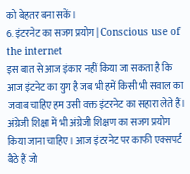को बेहतर बना सकें।
6. इंटरनेट का सजग प्रयोग | Conscious use of the internet
इस बात से आज इंकार नहीं किया जा सकता है कि आज इंटनेट का युग है जब भी हमें किसी भी सवाल का जवाब चाहिए हम उसी वक्त इंटरनेट का सहारा लेते हैं। अंग्रेजी शिक्षा में भी अंग्रेजी शिक्षण का सजग प्रयोग किया जाना चाहिए। आज इंटरनेट पर काफी एक्सपर्ट बैठे हैं जो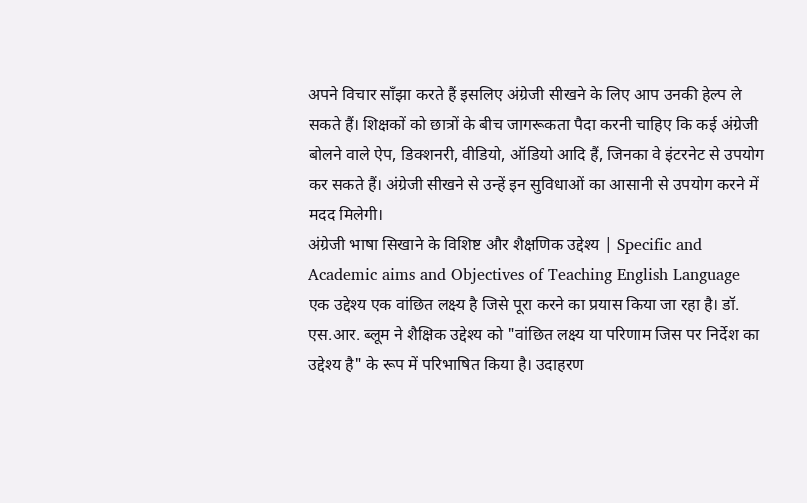अपने विचार साँझा करते हैं इसलिए अंग्रेजी सीखने के लिए आप उनकी हेल्प ले सकते हैं। शिक्षकों को छात्रों के बीच जागरूकता पैदा करनी चाहिए कि कई अंग्रेजी बोलने वाले ऐप, डिक्शनरी, वीडियो, ऑडियो आदि हैं, जिनका वे इंटरनेट से उपयोग कर सकते हैं। अंग्रेजी सीखने से उन्हें इन सुविधाओं का आसानी से उपयोग करने में मदद मिलेगी।
अंग्रेजी भाषा सिखाने के विशिष्ट और शैक्षणिक उद्देश्य | Specific and Academic aims and Objectives of Teaching English Language
एक उद्देश्य एक वांछित लक्ष्य है जिसे पूरा करने का प्रयास किया जा रहा है। डॉ. एस.आर. ब्लूम ने शैक्षिक उद्देश्य को "वांछित लक्ष्य या परिणाम जिस पर निर्देश का उद्देश्य है" के रूप में परिभाषित किया है। उदाहरण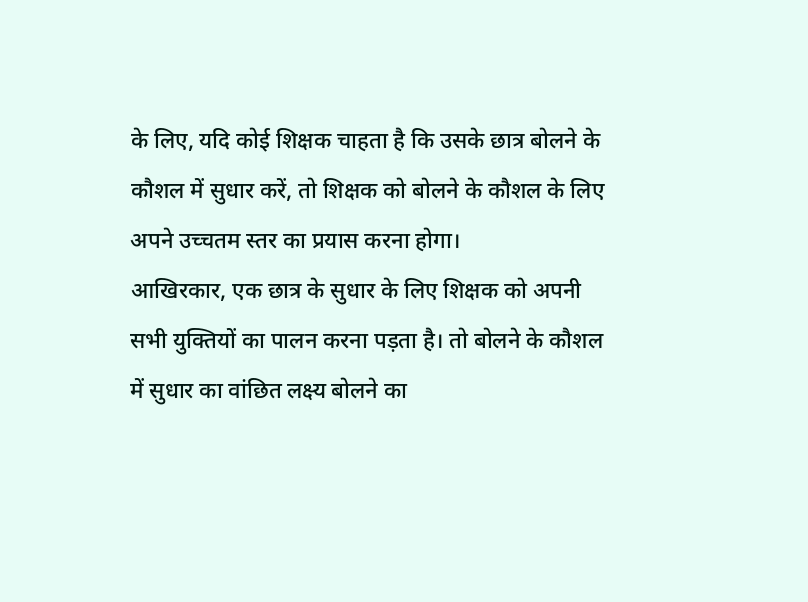के लिए, यदि कोई शिक्षक चाहता है कि उसके छात्र बोलने के कौशल में सुधार करें, तो शिक्षक को बोलने के कौशल के लिए अपने उच्चतम स्तर का प्रयास करना होगा।
आखिरकार, एक छात्र के सुधार के लिए शिक्षक को अपनी सभी युक्तियों का पालन करना पड़ता है। तो बोलने के कौशल में सुधार का वांछित लक्ष्य बोलने का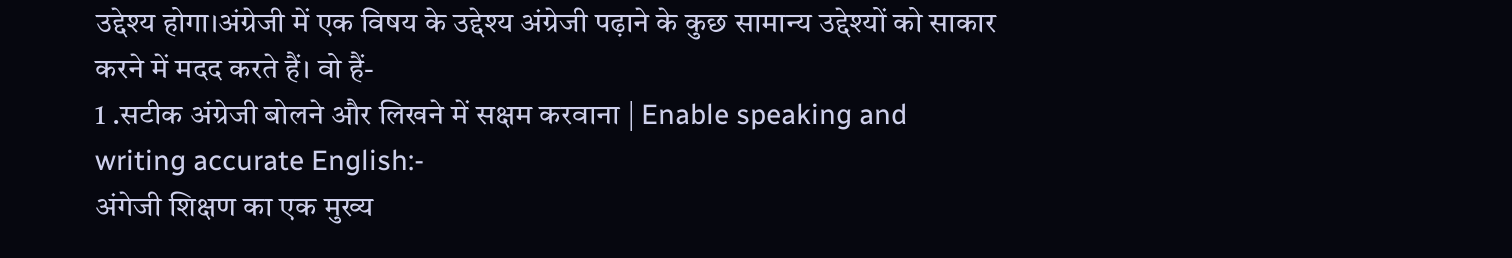उद्देश्य होगा।अंग्रेजी में एक विषय के उद्देश्य अंग्रेजी पढ़ाने के कुछ सामान्य उद्देश्यों को साकार करने में मदद करते हैं। वो हैं-
1 .सटीक अंग्रेजी बोलने और लिखने में सक्षम करवाना | Enable speaking and writing accurate English:-
अंगेजी शिक्षण का एक मुख्य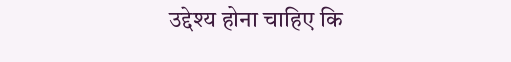उद्देश्य होना चाहिए कि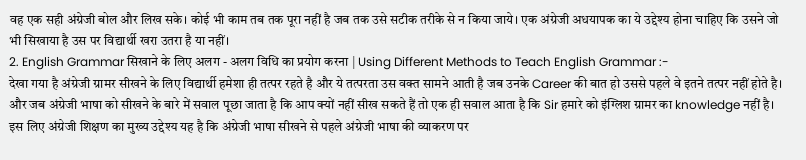वह एक सही अंग्रेजी बोल और लिख सके। कोई भी काम तब तक पूरा नहीं है जब तक उसे सटीक तरीके से न किया जाये। एक अंग्रेजी अधयापक का ये उद्देश्य होना चाहिए कि उसने जो भी सिखाया है उस पर विद्यार्थी खरा उतरा है या नहीं।
2. English Grammar सिखाने के लिए अलग - अलग विधि का प्रयोग करना | Using Different Methods to Teach English Grammar :-
देखा गया है अंग्रेजी ग्रामर सीखने के लिए विद्यार्थी हमेशा ही तत्पर रहते है और ये तत्परता उस वक्त सामने आती है जब उनके Career की बात हो उससे पहले वे इतने तत्पर नहीं होते है। और जब अंग्रेजी भाषा को सीखने के बारे में सवाल पूछा जाता है कि आप क्यों नहीं सीख सकते हैं तो एक ही सवाल आता है कि Sir हमारे को इंग्लिश ग्रामर का knowledge नहीं है। इस लिए अंग्रेजी शिक्षण का मुख्य उद्देश्य यह है कि अंग्रेजी भाषा सीखने से पहले अंग्रेजी भाषा की व्याकरण पर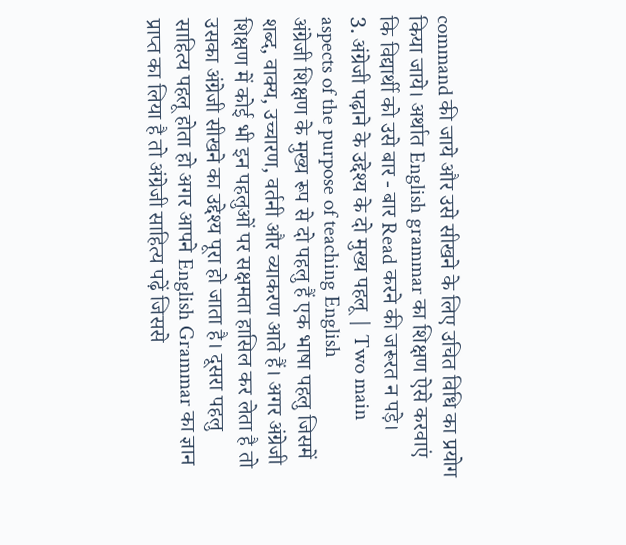command की जाये और उसे सीखने के लिए उचित विधि का प्रयोग किया जाये। अर्थात English grammar का शिक्षण ऐसे करवाएं कि विद्यार्थी को उसे बार - बार Read करने की जरूरत न पड़े।
3. अंग्रेजी पढ़ाने के उद्देश्य के दो मुख्य पहलू | Two main aspects of the purpose of teaching English
अंग्रेजी शिक्षण के मुख्य रूप से दो पहलु हैं एक भाषा पहलु जिसमें शब्द, वाक्य, उच्चारण, वर्तनी और व्याकरण आते हैं। अगर अंग्रेजी शिक्षण में कोई भी इन पहलुओं पर सक्षमता हासिल कर लेता है तो उसका अंग्रेजी सीखने का उद्देश्य पूरा हो जाता है। दूसरा पहलु साहित्य पहलू होता हो अगर आपने English Grammar का ज्ञान प्राप्त का लिया है तो अंग्रेजी साहित्य पढ़ें जिससे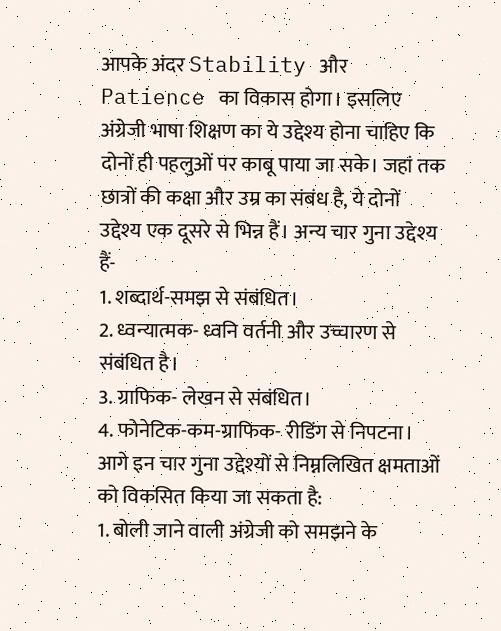आपके अंदर Stability और Patience का विकास होगा। इसलिए अंग्रेजी भाषा शिक्षण का ये उद्देश्य होना चाहिए कि दोनों ही पहलुओं पर काबू पाया जा सके। जहां तक छात्रों की कक्षा और उम्र का संबंध है, ये दोनों उद्देश्य एक दूसरे से भिन्न हैं। अन्य चार गुना उद्देश्य हैं-
1. शब्दार्थ-समझ से संबंधित।
2. ध्वन्यात्मक- ध्वनि वर्तनी और उच्चारण से संबंधित है।
3. ग्राफिक- लेखन से संबंधित।
4. फोनेटिक-कम-ग्राफिक- रीडिंग से निपटना।
आगे इन चार गुना उद्देश्यों से निम्नलिखित क्षमताओं को विकसित किया जा सकता है:
1. बोली जाने वाली अंग्रेजी को समझने के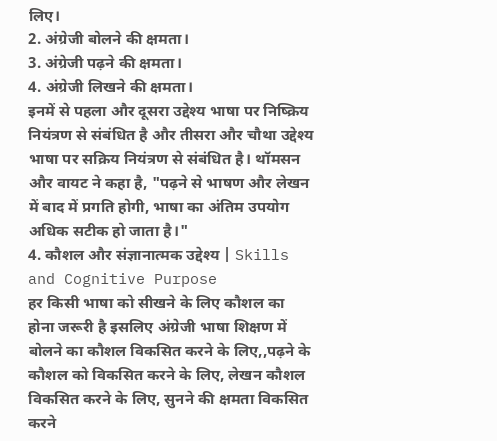लिए।
2. अंग्रेजी बोलने की क्षमता।
3. अंग्रेजी पढ़ने की क्षमता।
4. अंग्रेजी लिखने की क्षमता।
इनमें से पहला और दूसरा उद्देश्य भाषा पर निष्क्रिय नियंत्रण से संबंधित है और तीसरा और चौथा उद्देश्य भाषा पर सक्रिय नियंत्रण से संबंधित है। थॉमसन और वायट ने कहा है, "पढ़ने से भाषण और लेखन में बाद में प्रगति होगी, भाषा का अंतिम उपयोग अधिक सटीक हो जाता है।"
4. कौशल और संज्ञानात्मक उद्देश्य | Skills and Cognitive Purpose
हर किसी भाषा को सीखने के लिए कौशल का होना जरूरी है इसलिए अंग्रेजी भाषा शिक्षण में बोलने का कौशल विकसित करने के लिए,,पढ़ने के कौशल को विकसित करने के लिए, लेखन कौशल विकसित करने के लिए, सुनने की क्षमता विकसित करने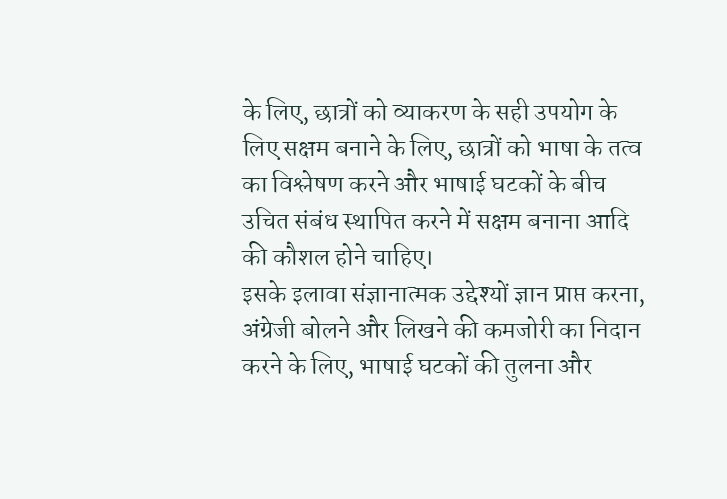के लिए, छात्रों को व्याकरण के सही उपयोग के लिए सक्षम बनाने के लिए, छात्रों को भाषा के तत्व का विश्लेषण करने और भाषाई घटकों के बीच उचित संबंध स्थापित करने में सक्षम बनाना आदि की कौशल होने चाहिए।
इसके इलावा संज्ञानात्मक उद्देश्यों ज्ञान प्राप्त करना, अंग्रेजी बोलने और लिखने की कमजोरी का निदान करने के लिए, भाषाई घटकों की तुलना और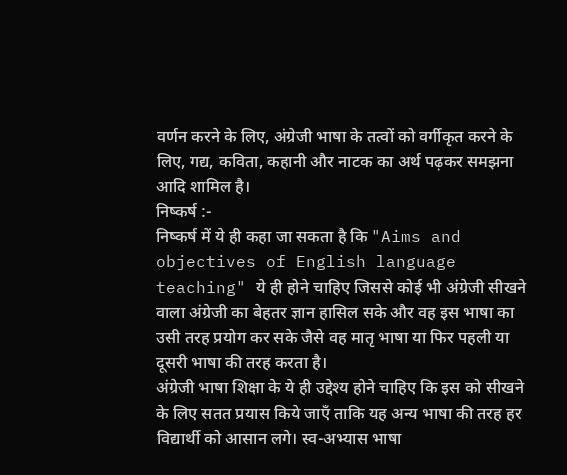वर्णन करने के लिए, अंग्रेजी भाषा के तत्वों को वर्गीकृत करने के लिए, गद्य, कविता, कहानी और नाटक का अर्थ पढ़कर समझना आदि शामिल है।
निष्कर्ष :-
निष्कर्ष में ये ही कहा जा सकता है कि "Aims and objectives of English language teaching" ये ही होने चाहिए जिससे कोई भी अंग्रेजी सीखने वाला अंग्रेजी का बेहतर ज्ञान हासिल सके और वह इस भाषा का उसी तरह प्रयोग कर सके जैसे वह मातृ भाषा या फिर पहली या दूसरी भाषा की तरह करता है।
अंग्रेजी भाषा शिक्षा के ये ही उद्देश्य होने चाहिए कि इस को सीखने के लिए सतत प्रयास किये जाएँ ताकि यह अन्य भाषा की तरह हर विद्यार्थी को आसान लगे। स्व-अभ्यास भाषा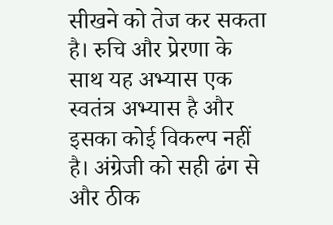सीखने को तेज कर सकता है। रुचि और प्रेरणा के साथ यह अभ्यास एक स्वतंत्र अभ्यास है और इसका कोई विकल्प नहीं है। अंग्रेजी को सही ढंग से और ठीक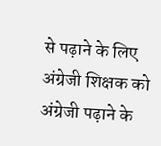से पढ़ाने के लिए अंग्रेजी शिक्षक को अंग्रेजी पढ़ाने के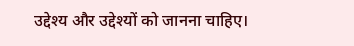उद्देश्य और उद्देश्यों को जानना चाहिए।